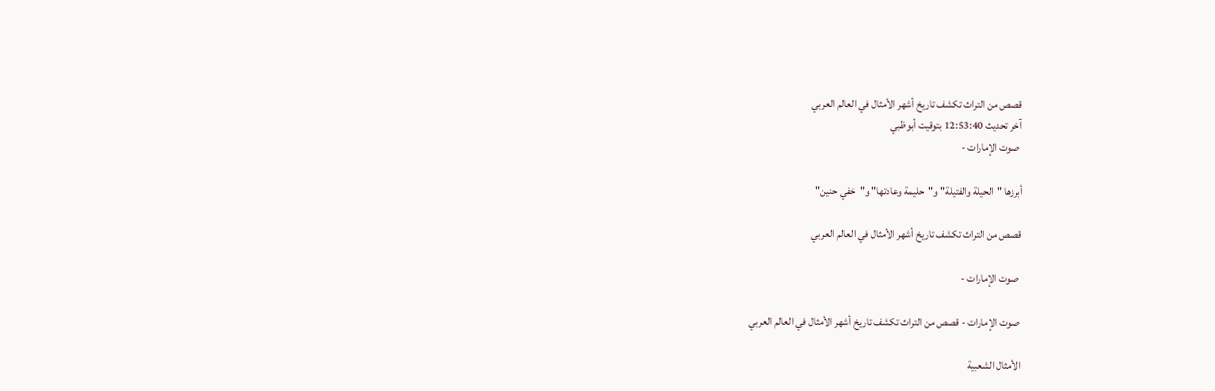قصص من التراث تكشف تاريخ أشهر الأمثال في العالم العربي
آخر تحديث 12:53:40 بتوقيت أبوظبي
 صوت الإمارات -

أبرزها "الحيلة والفتيلة" و"حليمة وعادتها" و"خفي حنين"

قصص من التراث تكشف تاريخ أشهر الأمثال في العالم العربي

 صوت الإمارات -

 صوت الإمارات - قصص من التراث تكشف تاريخ أشهر الأمثال في العالم العربي

الأمثال الشعبية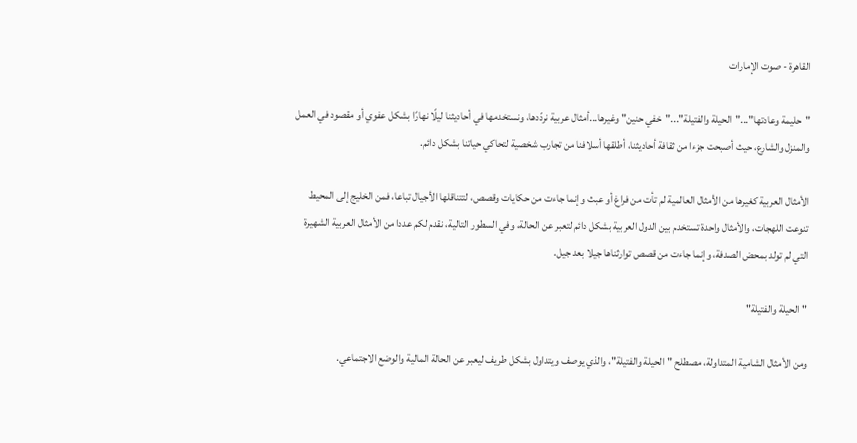القاهرة - صوت الإمارات

"حليمة وعادتها"..."الحيلة والفتيلة"..."خفي حنين" وغيرها...أمثال عربية نردّدها، ونستخدمها في أحاديثنا ليلًا نهارًا بشكل عفوي أو مقصود في العمل والمنزل والشارع، حيث أصبحت جزءا من ثقافة أحاديثنا، أطلقها أسلافنا من تجارب شخصية لتحاكي حياتنا بشكل دائم.

الأمثال العربية كغيرها من الأمثال العالمية لم تأت من فراغ أو عبث وإنما جاءت من حكايات وقصص، لتتناقلها الأجيال تباعا، فمن الخليج إلى المحيط تنوعت اللهجات، والأمثال واحدة تستخدم بين الدول العربية بشكل دائم لتعبر عن الحالة، وفي السطور التالية، نقدم لكم عددا من الأمثال العربية الشهيرة التي لم تولد بمحض الصدفة، وإنما جاءت من قصص توارثناها جيلا بعد جيل.

"الحيلة والفتيلة"

ومن الأمثال الشامية المتداولة، مصطلح "الحيلة والفتيلة"، والذي يوصف ويتداول بشكل طريف ليعبر عن الحالة المالية والوضع الاجتماعي.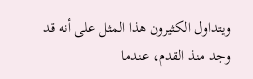ويتداول الكثيرون هذا المثل على أنه قد وجد منذ القدم، عندما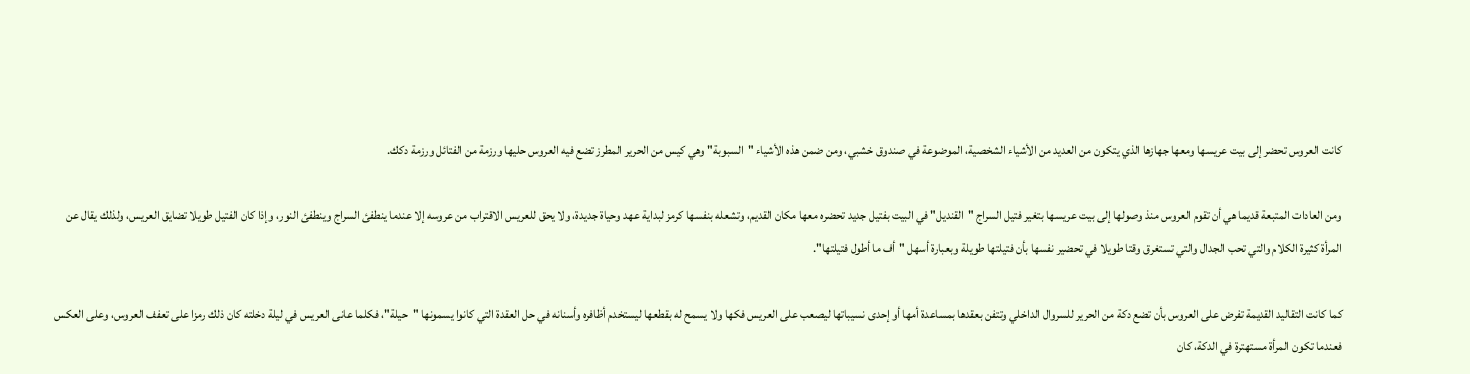كانت العروس تحضر إلى بيت عريسها ومعها جهازها الذي يتكون من العديد من الأشياء الشخصية، الموضوعة في صندوق خشبي، ومن ضمن هذه الأشياء "السبوبة" وهي كيس من الحرير المطرز تضع فيه العروس حليها ورزمة من الفتائل ورزمة دكك.

ومن العادات المتبعة قديما هي أن تقوم العروس منذ وصولها إلى بيت عريسها بتغير فتيل السراج "القنديل" في البيت بفتيل جديد تحضره معها مكان القديم، وتشعله بنفسها كرمز لبداية عهد وحياة جديدة، ولا يحق للعريس الاقتراب من عروسه إلا عندما ينطفئ السراج وينطفئ النور، وإذا كان الفتيل طويلا تضايق العريس، ولذلك يقال عن المرأة كثيرة الكلام والتي تحب الجدال والتي تستغرق وقتا طويلا في تحضير نفسها بأن فتيلتها طويلة وبعبارة أسهل "أف ما أطول فتيلتها".

كما كانت التقاليد القديمة تفرض على العروس بأن تضع دكة من الحرير للسروال الداخلي وتتفن بعقدها بمساعدة أمها أو إحدى نسيباتها ليصعب على العريس فكها ولا يسمح له بقطعها ليستخدم أظافره وأسنانه في حل العقدة التي كانوا يسمونها "حيلة"، فكلما عانى العريس في ليلة دخلته كان ذلك رمزا على تعفف العروس، وعلى العكس فعندما تكون المرأة مستهترة في الدكة، كان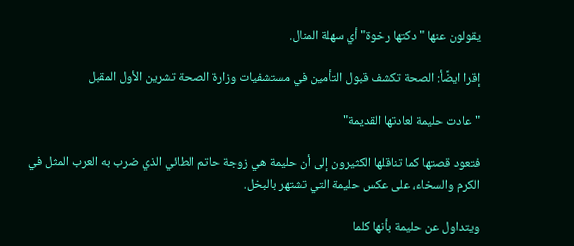يقولون عنها "دكتها رخوة" أي سهلة المنال.

إقرا ايضًأ: الصحة تكشف قبول التأمين في مستشفيات وزارة الصحة تشرين الأول المقبل

"عادت حليمة لعادتها القديمة"

فتعود قصتها كما تناقلها الكثيرون إلى أن حليمة هي زوجة حاتم الطائي الذي ضرب به العرب المثل في الكرم والسخاء، على عكس حليمة التي تشتهر بالبخل.

ويتداول عن حليمة بأنها كلما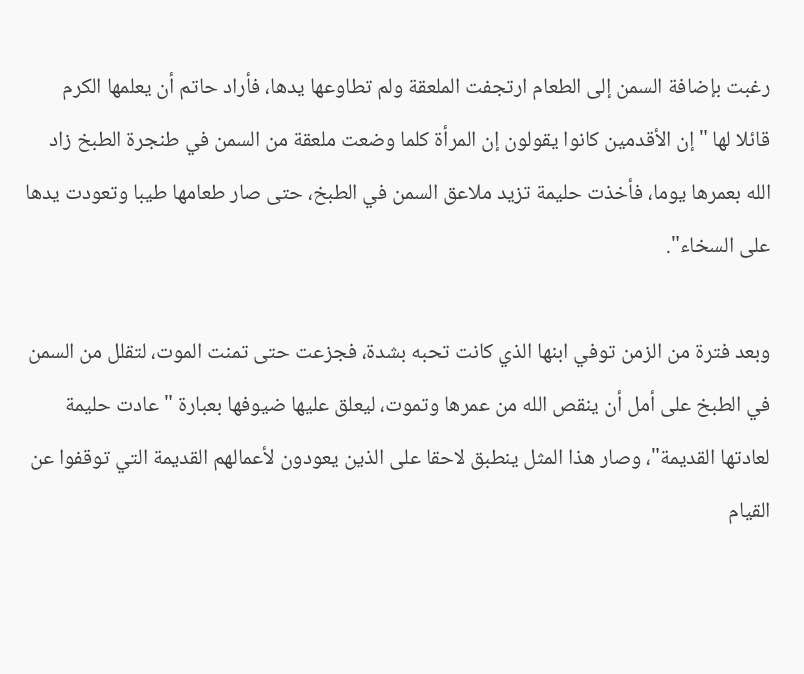رغبت بإضافة السمن إلى الطعام ارتجفت الملعقة ولم تطاوعها يدها، فأراد حاتم أن يعلمها الكرم قائلا لها "إن الأقدمين كانوا يقولون إن المرأة كلما وضعت ملعقة من السمن في طنجرة الطبخ زاد الله بعمرها يوما، فأخذت حليمة تزيد ملاعق السمن في الطبخ، حتى صار طعامها طيبا وتعودت يدها على السخاء".

وبعد فترة من الزمن توفي ابنها الذي كانت تحبه بشدة، فجزعت حتى تمنت الموت، لتقلل من السمن في الطبخ على أمل أن ينقص الله من عمرها وتموت، ليعلق عليها ضيوفها بعبارة "عادت حليمة لعادتها القديمة"، وصار هذا المثل ينطبق لاحقا على الذين يعودون لأعمالهم القديمة التي توقفوا عن القيام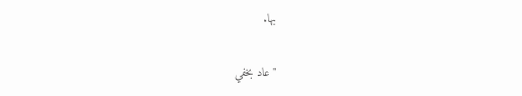بها.

"عاد بخفي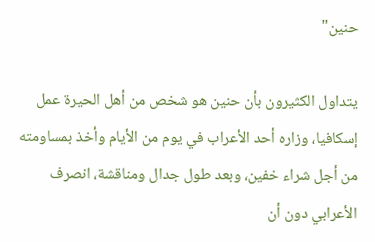حنين"

يتداول الكثيرون بأن حنين هو شخص من أهل الحيرة عمل إسكافيا، وزاره أحد الأعراب في يوم من الأيام وأخذ بمساومته من أجل شراء خفين، وبعد طول جدال ومناقشة، انصرف الأعرابي دون أن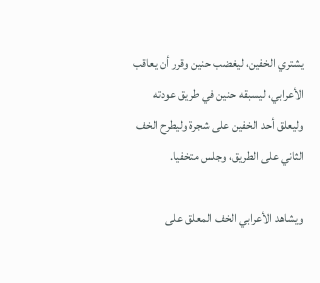يشتري الخفين، ليغضب حنين وقرر أن يعاقب الأعرابي، ليسبقه حنين في طريق عودته وليعلق أحد الخفين على شجرة وليطرح الخف الثاني على الطريق، وجلس متخفيا.

ويشاهد الأعرابي الخف المعلق على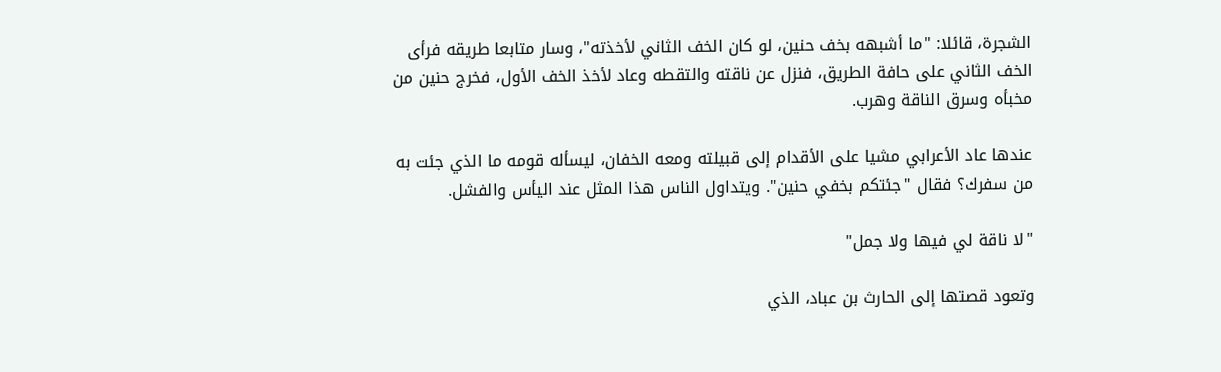الشجرة، قائلا: "ما أشبهه بخف حنين، لو كان الخف الثاني لأخذته"، وسار متابعا طريقه فرأى الخف الثاني على حافة الطريق، فنزل عن ناقته والتقطه وعاد لأخذ الخف الأول، فخرج حنين من مخبأه وسرق الناقة وهرب.

عندها عاد الأعرابي مشيا على الأقدام إلى قبيلته ومعه الخفان، ليسأله قومه ما الذي جئت به من سفرك؟ فقال "جئتكم بخفي حنين". ويتداول الناس هذا المثل عند اليأس والفشل.

"لا ناقة لي فيها ولا جمل"

وتعود قصتها إلى الحارث بن عباد، الذي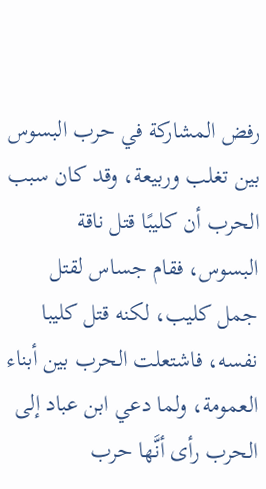رفض المشاركة في حرب البسوس بين تغلب وربيعة، وقد كان سبب الحرب أن كليبًا قتل ناقة البسوس، فقام جساس لقتل جمل كليب، لكنه قتل كليبا نفسه، فاشتعلت الحرب بين أبناء العمومة، ولما دعي ابن عباد إلى الحرب رأى أنَّها حرب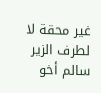غير محقة لا لطرف الزير سالم أخو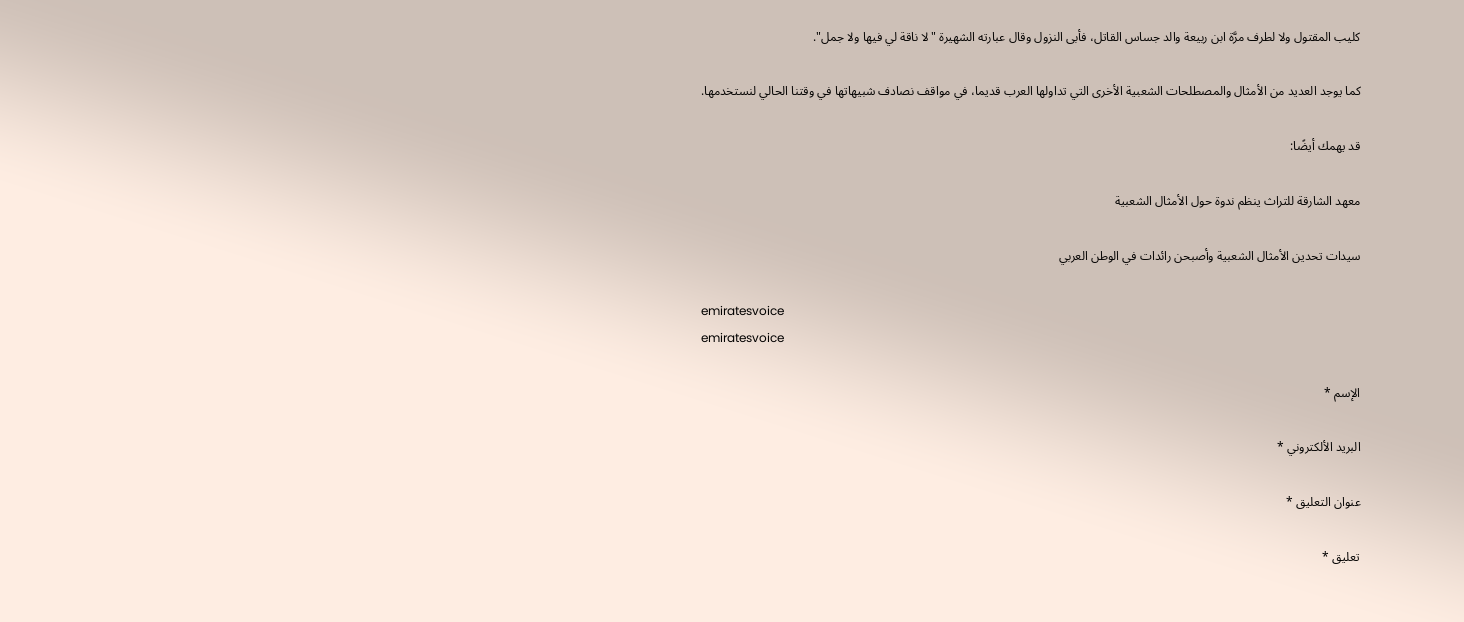كليب المقتول ولا لطرف مرَّة ابن ربيعة والد جساس القاتل، فأبى النزول وقال عبارته الشهيرة "لا ناقة لي فيها ولا جمل".

كما يوجد العديد من الأمثال والمصطلحات الشعبية الأخرى التي تداولها العرب قديما، في مواقف نصادف شبيهاتها في وقتنا الحالي لنستخدمها.

قد يهمك أيضًا:

معهد الشارقة للتراث ينظم ندوة حول الأمثال الشعبية

سيدات تحدين الأمثال الشعبية وأصبحن رائدات في الوطن العربي

emiratesvoice
emiratesvoice

الإسم *

البريد الألكتروني *

عنوان التعليق *

تعليق *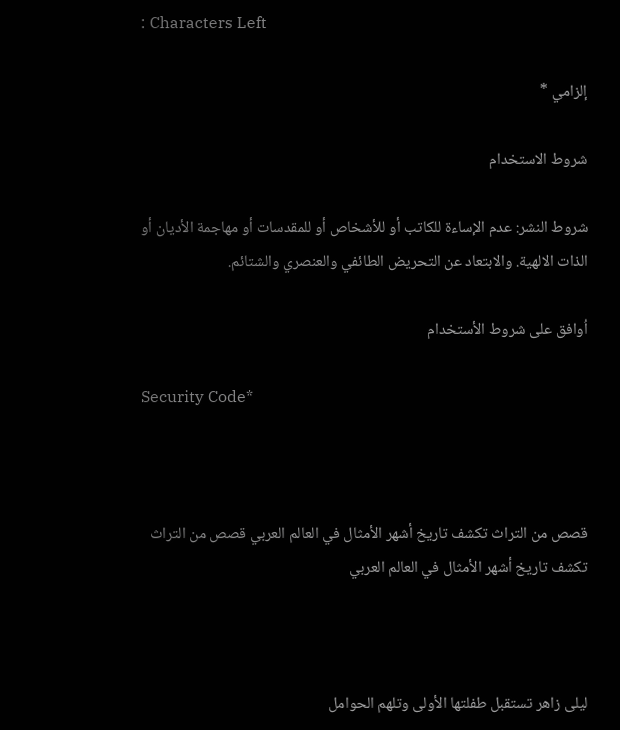: Characters Left

إلزامي *

شروط الاستخدام

شروط النشر: عدم الإساءة للكاتب أو للأشخاص أو للمقدسات أو مهاجمة الأديان أو الذات الالهية. والابتعاد عن التحريض الطائفي والعنصري والشتائم.

اُوافق على شروط الأستخدام

Security Code*



قصص من التراث تكشف تاريخ أشهر الأمثال في العالم العربي قصص من التراث تكشف تاريخ أشهر الأمثال في العالم العربي



ليلى زاهر تستقبل طفلتها الأولى وتلهم الحوامل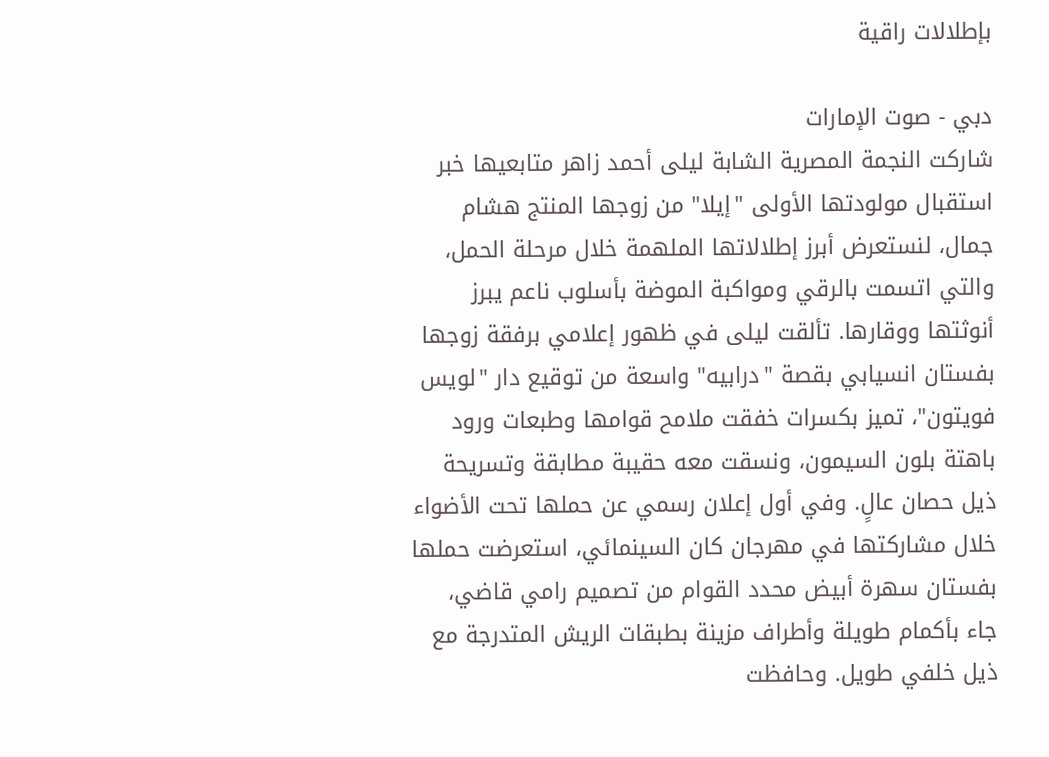بإطلالات راقية

دبي - صوت الإمارات
شاركت النجمة المصرية الشابة ليلى أحمد زاهر متابعيها خبر استقبال مولودتها الأولى "إيلا" من زوجها المنتج هشام جمال، لنستعرض أبرز إطلالاتها الملهمة خلال مرحلة الحمل، والتي اتسمت بالرقي ومواكبة الموضة بأسلوب ناعم يبرز أنوثتها ووقارها. تألقت ليلى في ظهور إعلامي برفقة زوجها بفستان انسيابي بقصة "درابيه" واسعة من توقيع دار "لويس فويتون"، تميز بكسرات خفقت ملامح قوامها وطبعات ورود باهتة بلون السيمون، ونسقت معه حقيبة مطابقة وتسريحة ذيل حصان عالٍ. وفي أول إعلان رسمي عن حملها تحت الأضواء خلال مشاركتها في مهرجان كان السينمائي، استعرضت حملها بفستان سهرة أبيض محدد القوام من تصميم رامي قاضي، جاء بأكمام طويلة وأطراف مزينة بطبقات الريش المتدرجة مع ذيل خلفي طويل. وحافظت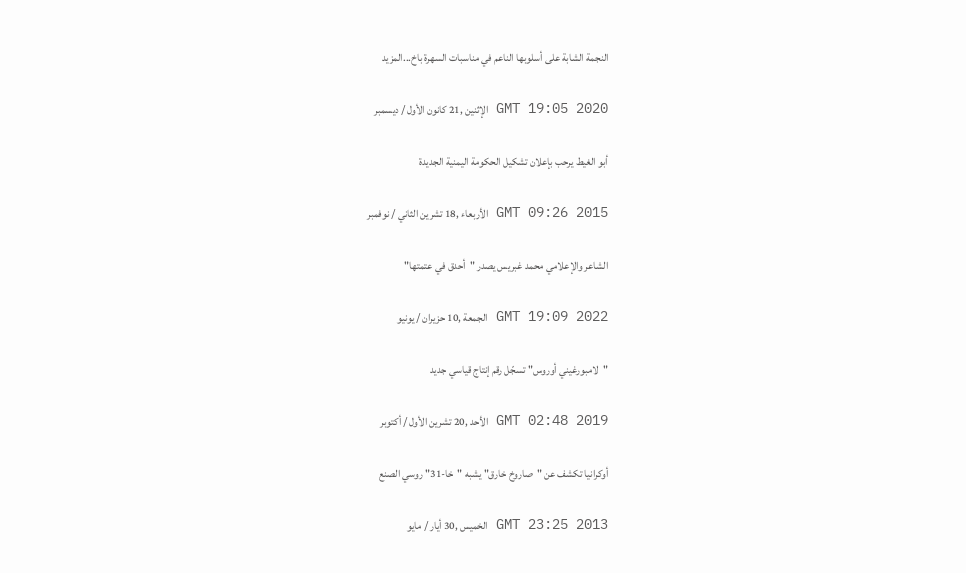النجمة الشابة على أسلوبها الناعم في مناسبات السهرة باخ...المزيد

GMT 19:05 2020 الإثنين ,21 كانون الأول / ديسمبر

أبو الغيط يرحب بإعلان تشكيل الحكومة اليمنية الجديدة

GMT 09:26 2015 الأربعاء ,18 تشرين الثاني / نوفمبر

الشاعر والإعلامي محمد غبريس يصدر "أحدق في عتمتها"

GMT 19:09 2022 الجمعة ,10 حزيران / يونيو

"لامبورغيني أوروس" تسجّل رقم إنتاج قياسي جديد

GMT 02:48 2019 الأحد ,20 تشرين الأول / أكتوبر

أوكرانيا تكشف عن "صاروخ خارق" يشبه "خا-31" روسي الصنع

GMT 23:25 2013 الخميس ,30 أيار / مايو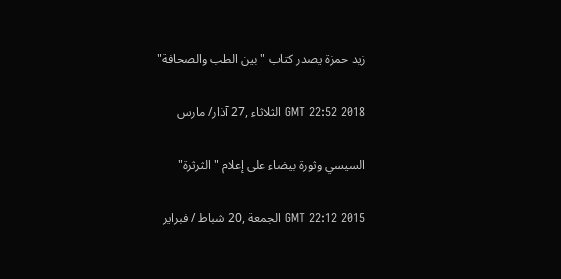زيد حمزة يصدر كتاب "بين الطب والصحافة"

GMT 22:52 2018 الثلاثاء ,27 آذار/ مارس

السيسي وثورة بيضاء على إعلام "الثرثرة"

GMT 22:12 2015 الجمعة ,20 شباط / فبراير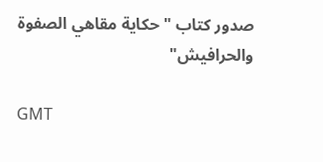صدور كتاب "حكاية مقاهي الصفوة والحرافيش"

GMT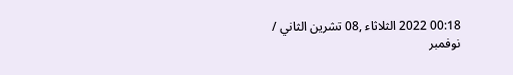00:18 2022 الثلاثاء ,08 تشرين الثاني / نوفمبر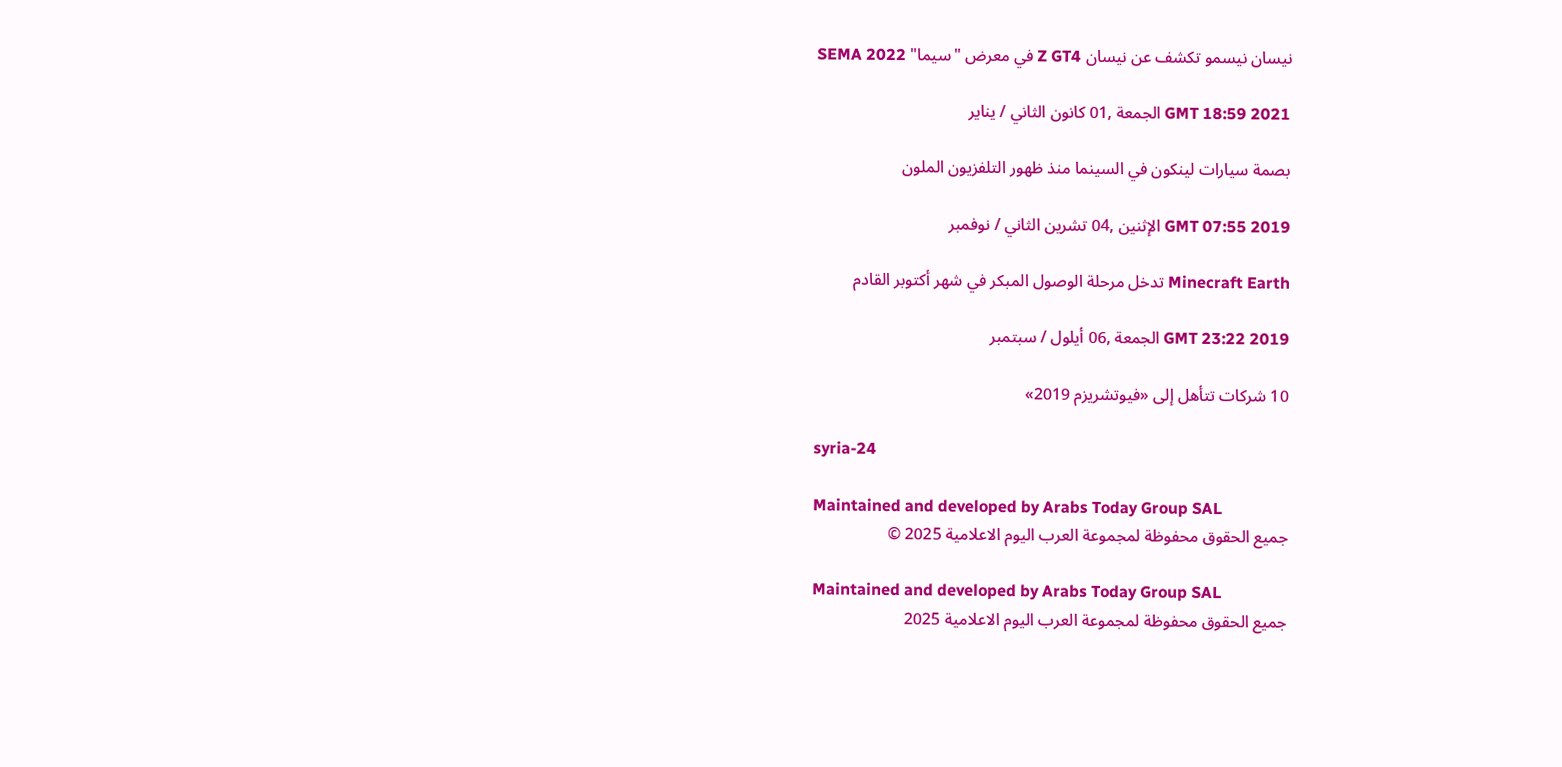نيسان نيسمو تكشف عن نيسان Z GT4 في معرض "سيما" SEMA 2022

GMT 18:59 2021 الجمعة ,01 كانون الثاني / يناير

بصمة سيارات لينكون في السينما منذ ظهور التلفزيون الملون

GMT 07:55 2019 الإثنين ,04 تشرين الثاني / نوفمبر

Minecraft Earth تدخل مرحلة الوصول المبكر في شهر أكتوبر القادم

GMT 23:22 2019 الجمعة ,06 أيلول / سبتمبر

10 شركات تتأهل إلى «فيوتشريزم 2019»

syria-24

Maintained and developed by Arabs Today Group SAL
جميع الحقوق محفوظة لمجموعة العرب اليوم الاعلامية 2025 ©

Maintained and developed by Arabs Today Group SAL
جميع الحقوق محفوظة لمجموعة العرب اليوم الاعلامية 2025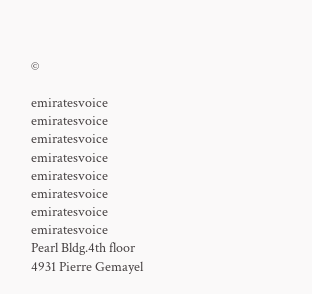©

emiratesvoice emiratesvoice emiratesvoice emiratesvoice
emiratesvoice emiratesvoice emiratesvoice
emiratesvoice
Pearl Bldg.4th floor
4931 Pierre Gemayel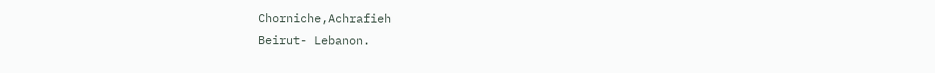Chorniche,Achrafieh
Beirut- Lebanon.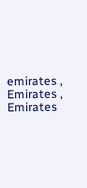emirates , Emirates , Emirates